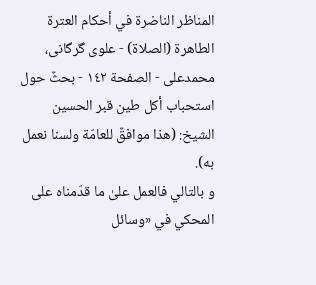المناظر الناضرة في أحکام العترة الطاهرة (الصلاة) - علوی گرگانی، محمدعلی - الصفحة ١٤٢ - بحثٌ حول استحباب أكل طين قبر الحسين
الشيخ: (هذا موافقٌ للعامّة ولسنا نعمل به).
و بالتالي فالعمل علىٰ ما قدّمناه على المحكي في «وسائل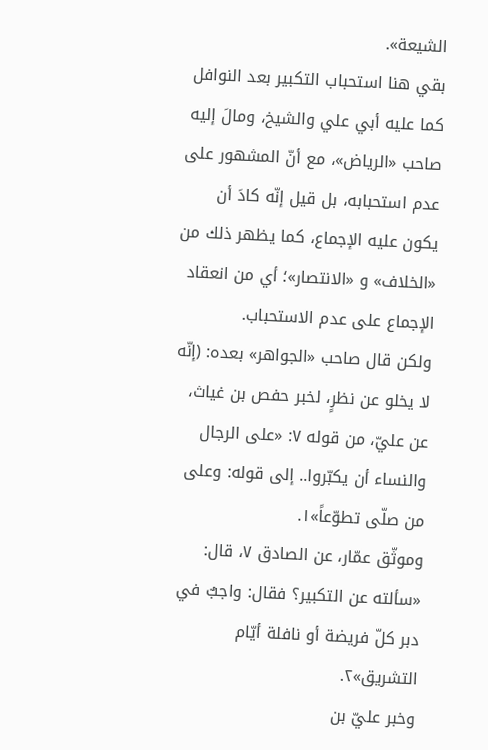الشيعة».
بقي هنا استحباب التكبير بعد النوافل كما عليه أبي علي والشيخ، ومالَ إليه صاحب «الرياض»، مع أنّ المشهور على عدم استحبابه، بل قيل إنّه كادَ أن يكون عليه الإجماع، كما يظهر ذلك من «الخلاف» و «الانتصار»؛ أي من انعقاد الإجماع على عدم الاستحباب.
ولكن قال صاحب «الجواهر» بعده: (إنّه لا يخلو عن نظرٍ، لخبر حفص بن غياث، عن عليّ، من قوله ٧: «على الرجال والنساء أن يكبّروا.. إلى قوله: وعلى من صلّى تطوّعاً»١.
وموثّق عمّار، عن الصادق ٧، قال: «سألته عن التكبير؟ فقال: واجبٌ في دبر كلّ فريضة أو نافلة أيّام التشريق»٢.
وخبر عليّ بن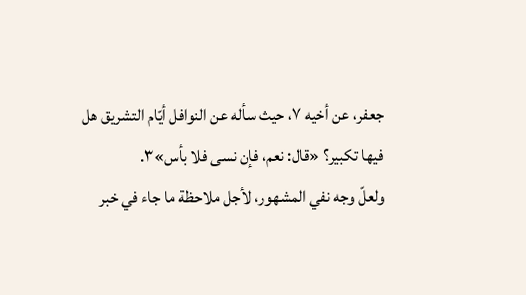جعفر، عن أخيه ٧، حيث سأله عن النوافل أيّام التشريق هل فيها تكبير؟ «قال: نعم، فإن نسى فلا بأس»٣.
ولعلّ وجه نفي المشهور، لأجل ملاحظة ما جاء في خبر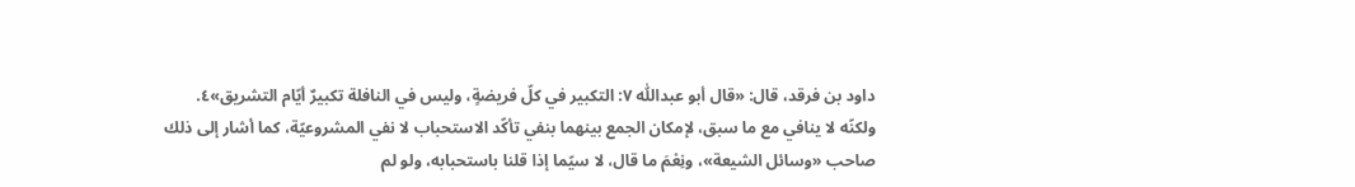داود بن فرقد، قال: «قال أبو عبداللّٰه ٧: التكبير في كلّ فريضةٍ، وليس في النافلة تكبيرٌ أيّام التشريق»٤.
ولكنّه لا ينافي مع ما سبق، لإمكان الجمع بينهما بنفي تأكّد الاستحباب لا نفي المشروعيّة، كما أشار إلى ذلك صاحب «وسائل الشيعة»، ونِعْمَ ما قال، لا سيّما إذا قلنا باستحبابه، ولو لم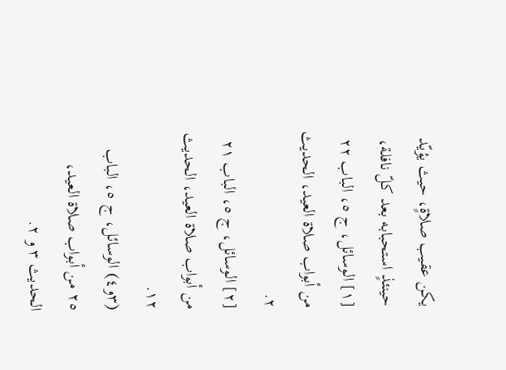يكن عقيب صلاةٍ، حيث يؤيّد حينئذٍ استحبابه بعد كلّ نافلة،
[١] الوسائل، ج ٥، الباب ٢٢ من أبواب صلاة العيد، الحديث ٢.
[٢] الوسائل، ج ٥، الباب ٢١ من أبواب صلاة العيد، الحديث ١٢.
(٣و٤) الوسائل، ج ٥، الباب ٢٥ من أبواب صلاة العيد، الحديث ٣ و ٢.